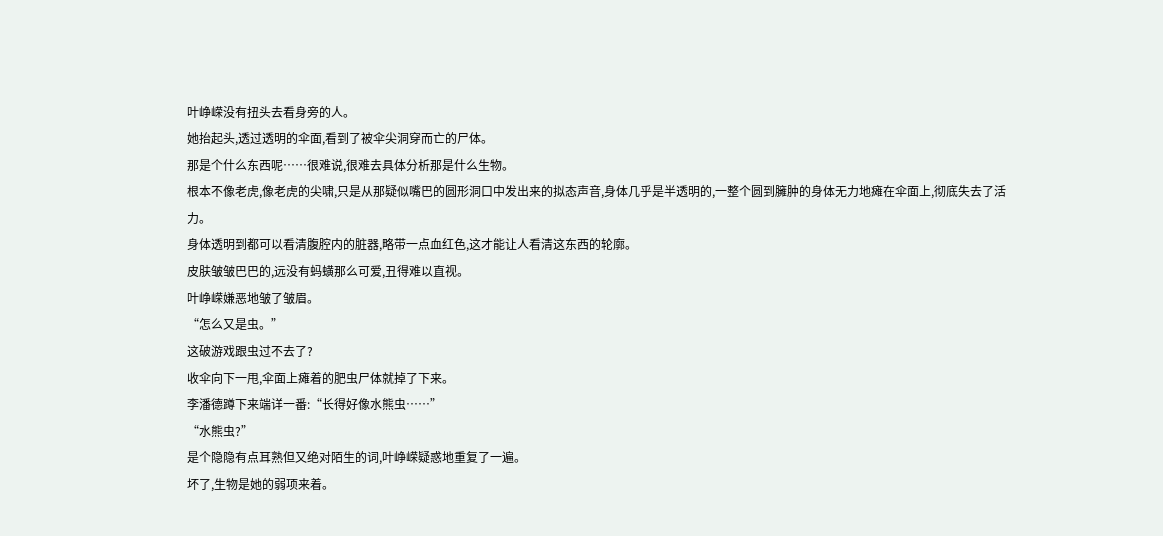叶峥嵘没有扭头去看身旁的人。
她抬起头,透过透明的伞面,看到了被伞尖洞穿而亡的尸体。
那是个什么东西呢……很难说,很难去具体分析那是什么生物。
根本不像老虎,像老虎的尖啸,只是从那疑似嘴巴的圆形洞口中发出来的拟态声音,身体几乎是半透明的,一整个圆到臃肿的身体无力地瘫在伞面上,彻底失去了活力。
身体透明到都可以看清腹腔内的脏器,略带一点血红色,这才能让人看清这东西的轮廓。
皮肤皱皱巴巴的,远没有蚂蟥那么可爱,丑得难以直视。
叶峥嵘嫌恶地皱了皱眉。
“怎么又是虫。”
这破游戏跟虫过不去了?
收伞向下一甩,伞面上瘫着的肥虫尸体就掉了下来。
李潘德蹲下来端详一番:“长得好像水熊虫……”
“水熊虫?”
是个隐隐有点耳熟但又绝对陌生的词,叶峥嵘疑惑地重复了一遍。
坏了,生物是她的弱项来着。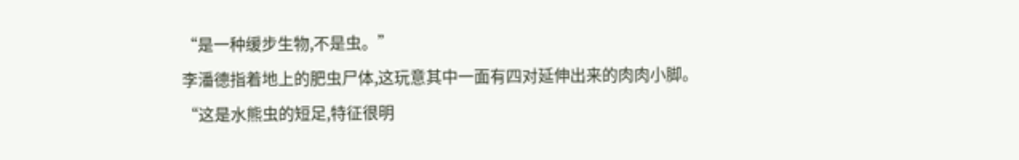“是一种缓步生物,不是虫。”
李潘德指着地上的肥虫尸体,这玩意其中一面有四对延伸出来的肉肉小脚。
“这是水熊虫的短足,特征很明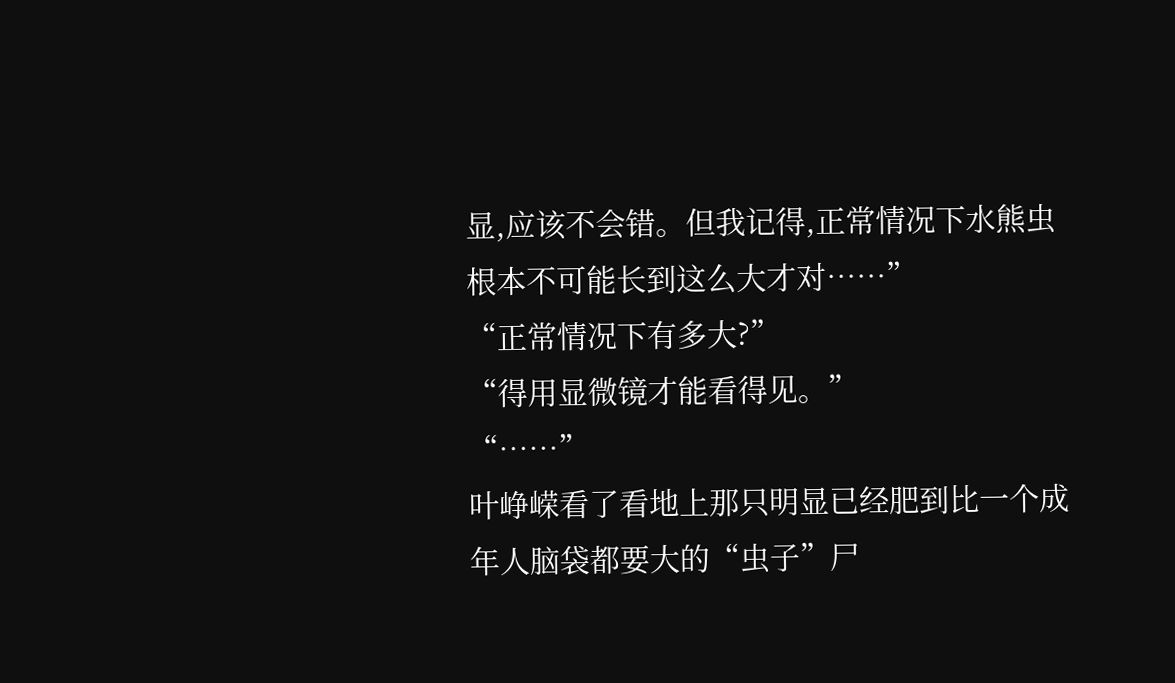显,应该不会错。但我记得,正常情况下水熊虫根本不可能长到这么大才对……”
“正常情况下有多大?”
“得用显微镜才能看得见。”
“……”
叶峥嵘看了看地上那只明显已经肥到比一个成年人脑袋都要大的“虫子”尸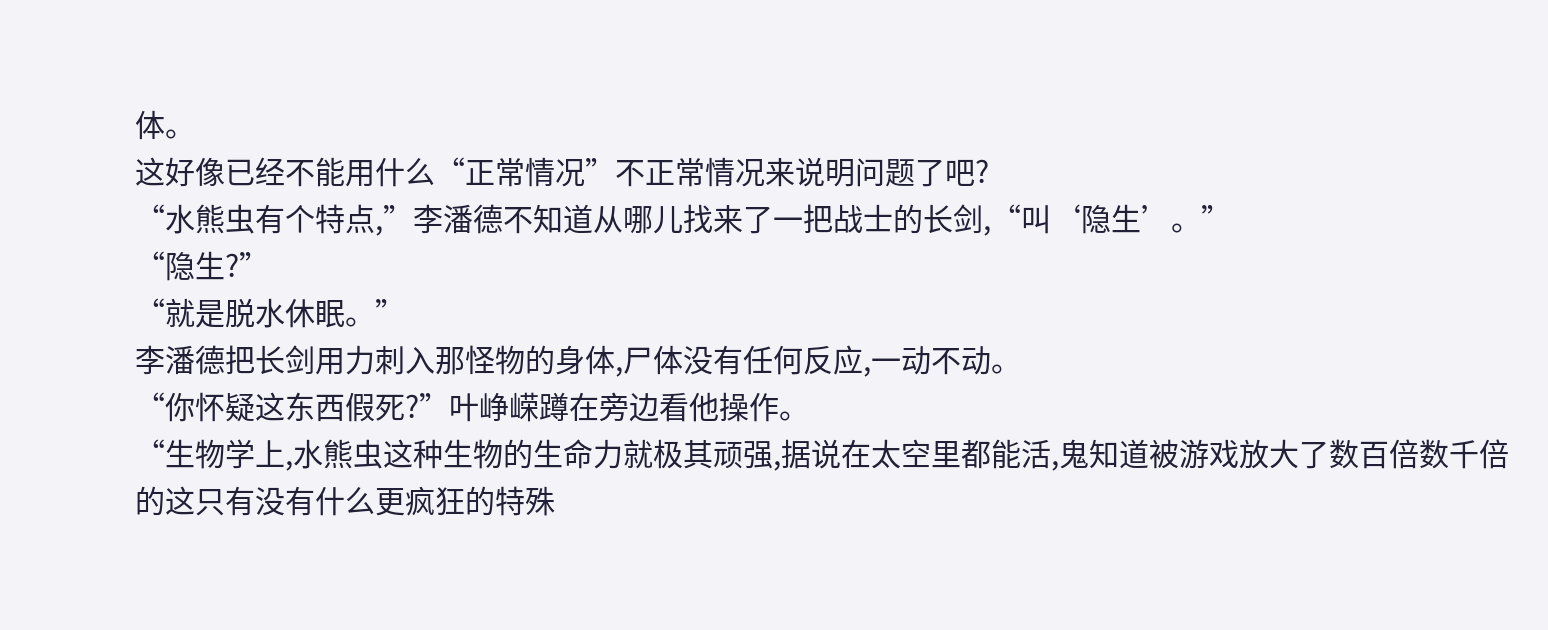体。
这好像已经不能用什么“正常情况”不正常情况来说明问题了吧?
“水熊虫有个特点,”李潘德不知道从哪儿找来了一把战士的长剑,“叫‘隐生’。”
“隐生?”
“就是脱水休眠。”
李潘德把长剑用力刺入那怪物的身体,尸体没有任何反应,一动不动。
“你怀疑这东西假死?”叶峥嵘蹲在旁边看他操作。
“生物学上,水熊虫这种生物的生命力就极其顽强,据说在太空里都能活,鬼知道被游戏放大了数百倍数千倍的这只有没有什么更疯狂的特殊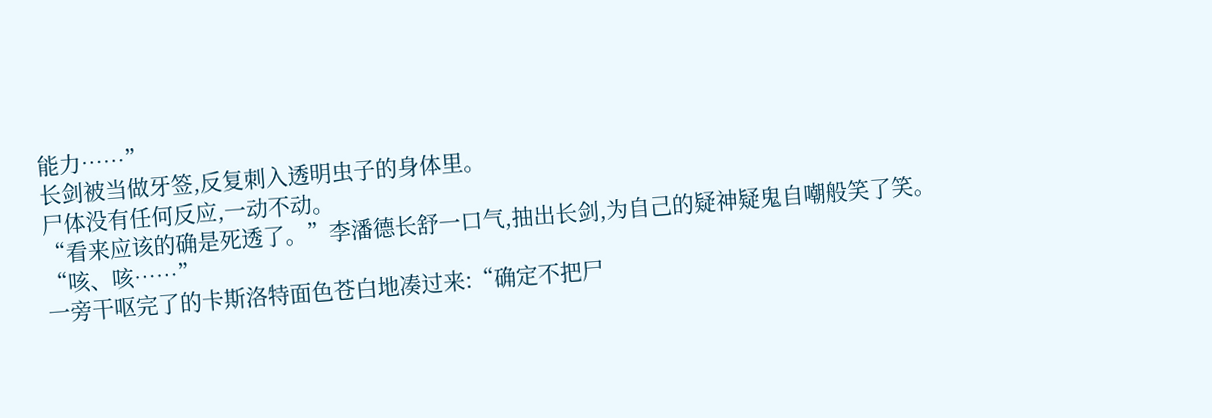能力……”
长剑被当做牙签,反复刺入透明虫子的身体里。
尸体没有任何反应,一动不动。
“看来应该的确是死透了。”李潘德长舒一口气,抽出长剑,为自己的疑神疑鬼自嘲般笑了笑。
“咳、咳……”
一旁干呕完了的卡斯洛特面色苍白地凑过来:“确定不把尸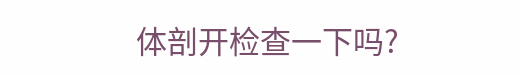体剖开检查一下吗?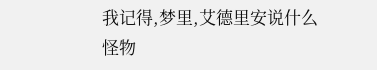我记得,梦里,艾德里安说什么怪物